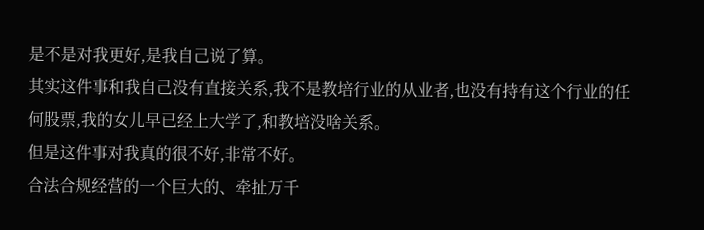是不是对我更好,是我自己说了算。
其实这件事和我自己没有直接关系,我不是教培行业的从业者,也没有持有这个行业的任何股票,我的女儿早已经上大学了,和教培没啥关系。
但是这件事对我真的很不好,非常不好。
合法合规经营的一个巨大的、牵扯万千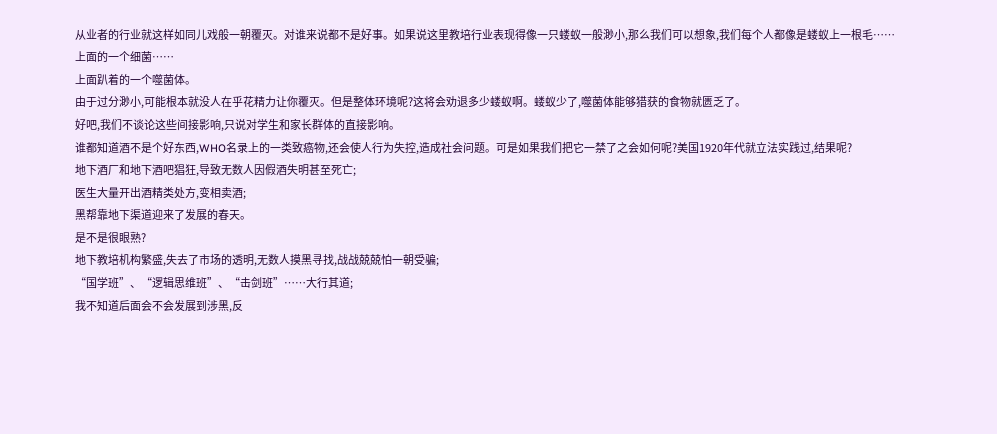从业者的行业就这样如同儿戏般一朝覆灭。对谁来说都不是好事。如果说这里教培行业表现得像一只蝼蚁一般渺小,那么我们可以想象,我们每个人都像是蝼蚁上一根毛……
上面的一个细菌……
上面趴着的一个噬菌体。
由于过分渺小,可能根本就没人在乎花精力让你覆灭。但是整体环境呢?这将会劝退多少蝼蚁啊。蝼蚁少了,噬菌体能够猎获的食物就匮乏了。
好吧,我们不谈论这些间接影响,只说对学生和家长群体的直接影响。
谁都知道酒不是个好东西,WHO名录上的一类致癌物,还会使人行为失控,造成社会问题。可是如果我们把它一禁了之会如何呢?美国1920年代就立法实践过,结果呢?
地下酒厂和地下酒吧猖狂,导致无数人因假酒失明甚至死亡;
医生大量开出酒精类处方,变相卖酒;
黑帮靠地下渠道迎来了发展的春天。
是不是很眼熟?
地下教培机构繁盛,失去了市场的透明,无数人摸黑寻找,战战兢兢怕一朝受骗;
“国学班”、“逻辑思维班”、“击剑班”……大行其道;
我不知道后面会不会发展到涉黑,反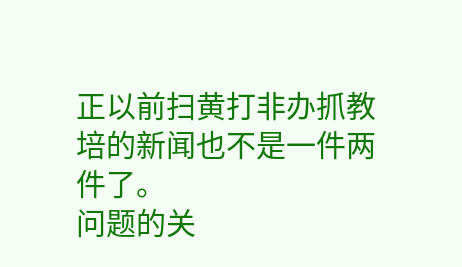正以前扫黄打非办抓教培的新闻也不是一件两件了。
问题的关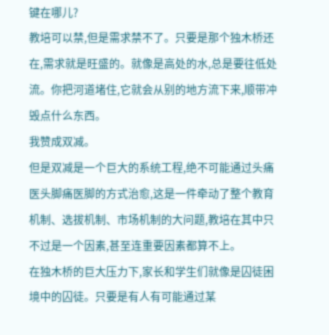键在哪儿?
教培可以禁,但是需求禁不了。只要是那个独木桥还在,需求就是旺盛的。就像是高处的水,总是要往低处流。你把河道堵住,它就会从别的地方流下来,顺带冲毁点什么东西。
我赞成双减。
但是双减是一个巨大的系统工程,绝不可能通过头痛医头脚痛医脚的方式治愈,这是一件牵动了整个教育机制、选拔机制、市场机制的大问题,教培在其中只不过是一个因素,甚至连重要因素都算不上。
在独木桥的巨大压力下,家长和学生们就像是囚徒困境中的囚徒。只要是有人有可能通过某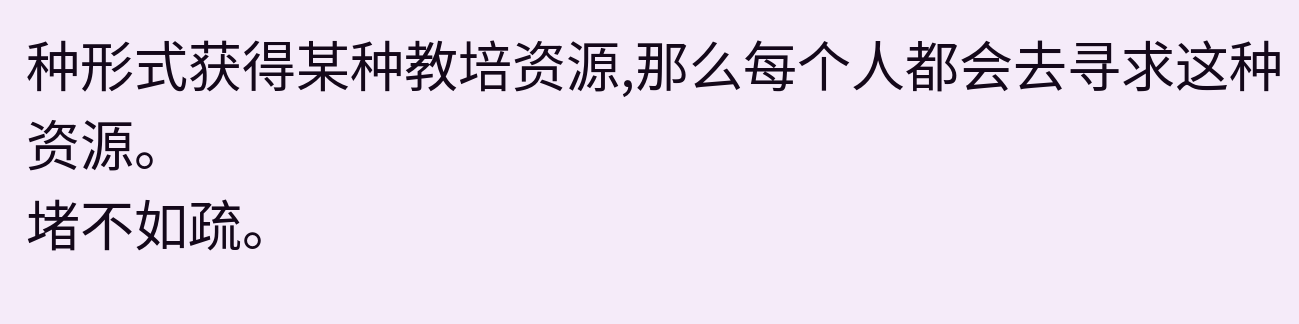种形式获得某种教培资源,那么每个人都会去寻求这种资源。
堵不如疏。